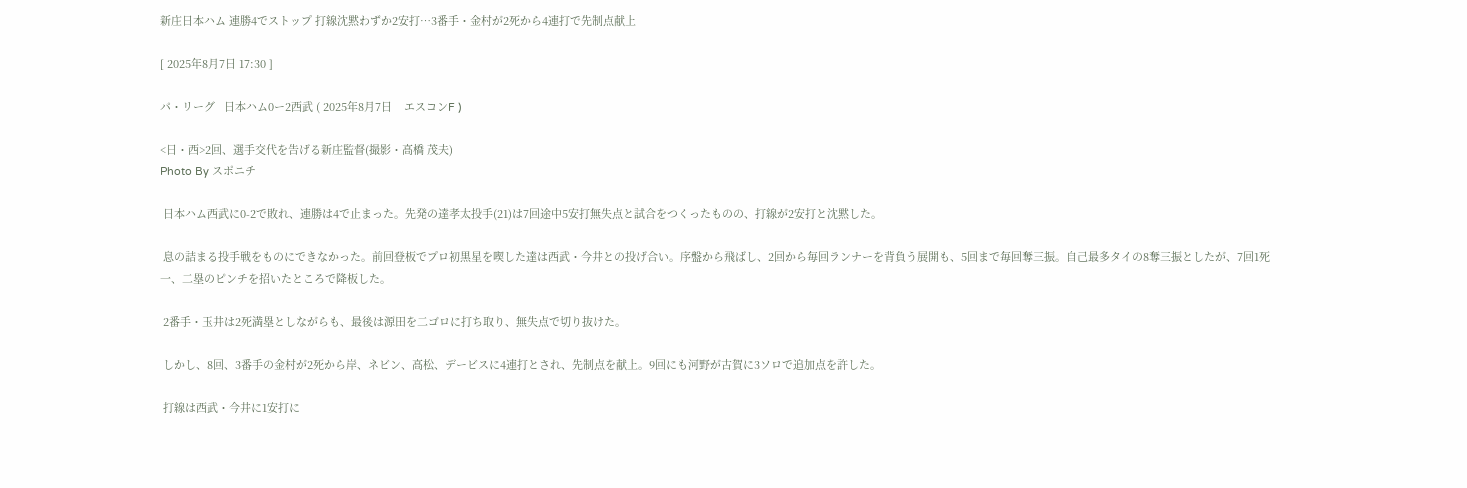新庄日本ハム 連勝4でストップ 打線沈黙わずか2安打…3番手・金村が2死から4連打で先制点献上

[ 2025年8月7日 17:30 ]

パ・リーグ   日本ハム0ー2西武 ( 2025年8月7日    エスコンF )

<日・西>2回、選手交代を告げる新庄監督(撮影・高橋 茂夫)
Photo By スポニチ

 日本ハム西武に0-2で敗れ、連勝は4で止まった。先発の達孝太投手(21)は7回途中5安打無失点と試合をつくったものの、打線が2安打と沈黙した。

 息の詰まる投手戦をものにできなかった。前回登板でプロ初黒星を喫した達は西武・今井との投げ合い。序盤から飛ばし、2回から毎回ランナーを背負う展開も、5回まで毎回奪三振。自己最多タイの8奪三振としたが、7回1死一、二塁のピンチを招いたところで降板した。

 2番手・玉井は2死満塁としながらも、最後は源田を二ゴロに打ち取り、無失点で切り抜けた。

 しかし、8回、3番手の金村が2死から岸、ネビン、高松、デービスに4連打とされ、先制点を献上。9回にも河野が古賀に3ソロで追加点を許した。

 打線は西武・今井に1安打に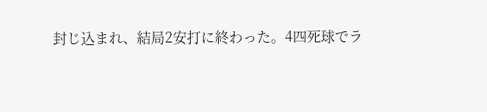封じ込まれ、結局2安打に終わった。4四死球でラ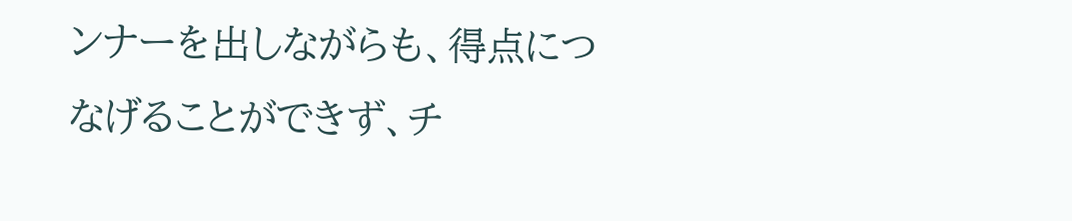ンナーを出しながらも、得点につなげることができず、チ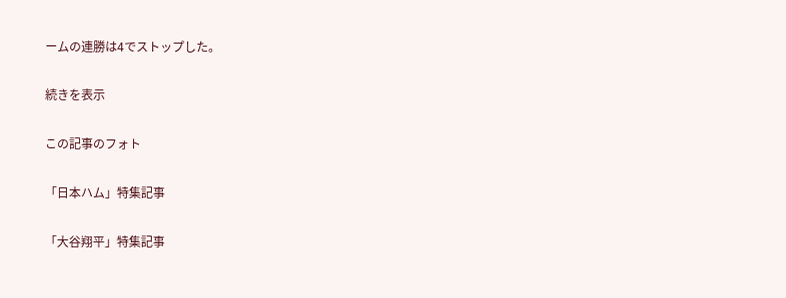ームの連勝は4でストップした。

続きを表示

この記事のフォト

「日本ハム」特集記事

「大谷翔平」特集記事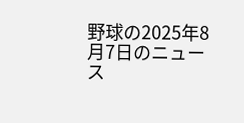野球の2025年8月7日のニュース